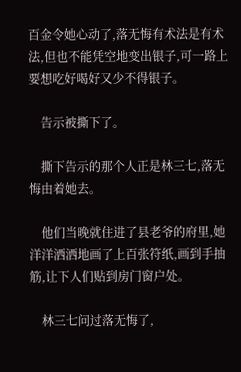百金令她心动了,落无悔有术法是有术法,但也不能凭空地变出银子,可一路上要想吃好喝好又少不得银子。

    告示被撕下了。

    撕下告示的那个人正是林三七,落无悔由着她去。

    他们当晚就住进了县老爷的府里,她洋洋洒洒地画了上百张符纸,画到手抽筋,让下人们贴到房门窗户处。

    林三七问过落无悔了,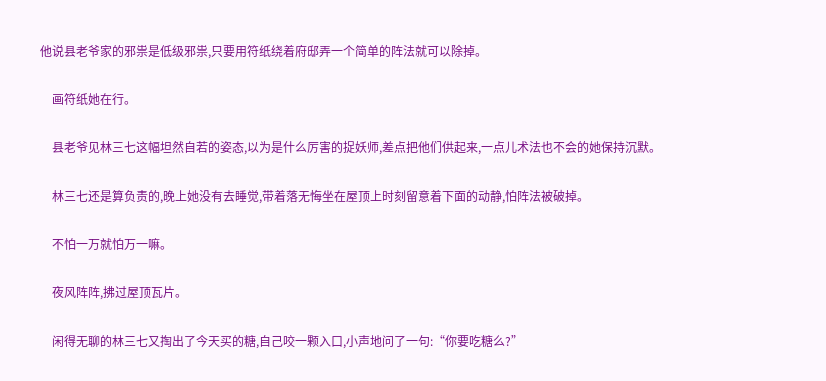他说县老爷家的邪祟是低级邪祟,只要用符纸绕着府邸弄一个简单的阵法就可以除掉。

    画符纸她在行。

    县老爷见林三七这幅坦然自若的姿态,以为是什么厉害的捉妖师,差点把他们供起来,一点儿术法也不会的她保持沉默。

    林三七还是算负责的,晚上她没有去睡觉,带着落无悔坐在屋顶上时刻留意着下面的动静,怕阵法被破掉。

    不怕一万就怕万一嘛。

    夜风阵阵,拂过屋顶瓦片。

    闲得无聊的林三七又掏出了今天买的糖,自己咬一颗入口,小声地问了一句:“你要吃糖么?”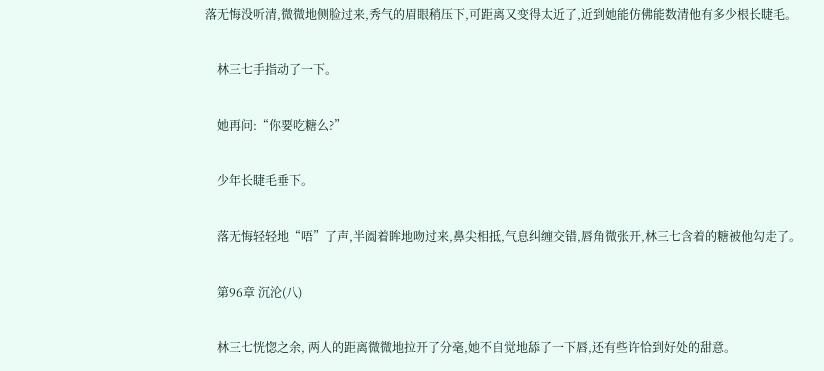落无悔没听清,微微地侧脸过来,秀气的眉眼稍压下,可距离又变得太近了,近到她能仿佛能数清他有多少根长睫毛。

    林三七手指动了一下。

    她再问:“你要吃糖么?”

    少年长睫毛垂下。

    落无悔轻轻地“唔”了声,半阖着眸地吻过来,鼻尖相抵,气息纠缠交错,唇角微张开,林三七含着的糖被他勾走了。

    第96章 沉沦(八)

    林三七恍惚之余, 两人的距离微微地拉开了分毫,她不自觉地舔了一下唇,还有些许恰到好处的甜意。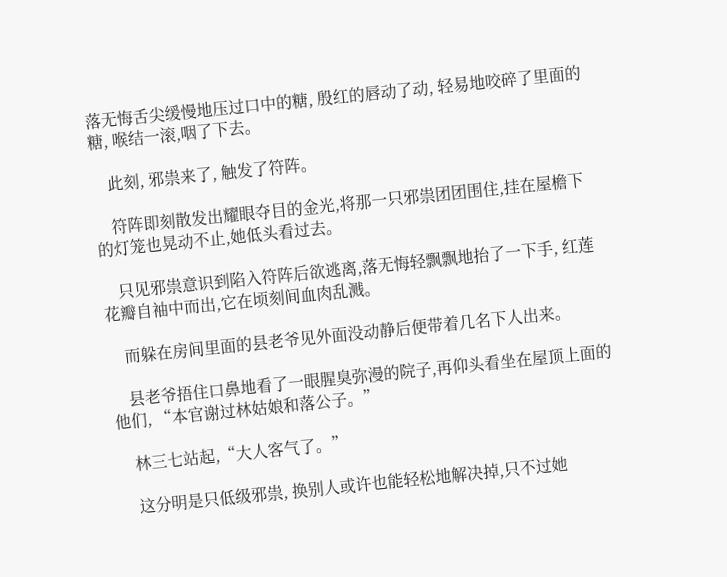落无悔舌尖缓慢地压过口中的糖, 殷红的唇动了动, 轻易地咬碎了里面的糖, 喉结一滚,咽了下去。

    此刻, 邪祟来了, 触发了符阵。

    符阵即刻散发出耀眼夺目的金光,将那一只邪祟团团围住,挂在屋檐下的灯笼也晃动不止,她低头看过去。

    只见邪祟意识到陷入符阵后欲逃离,落无悔轻飘飘地抬了一下手, 红莲花瓣自袖中而出,它在顷刻间血肉乱溅。

    而躲在房间里面的县老爷见外面没动静后便带着几名下人出来。

    县老爷捂住口鼻地看了一眼腥臭弥漫的院子,再仰头看坐在屋顶上面的他们, “本官谢过林姑娘和落公子。”

    林三七站起,“大人客气了。”

    这分明是只低级邪祟, 换别人或许也能轻松地解决掉,只不过她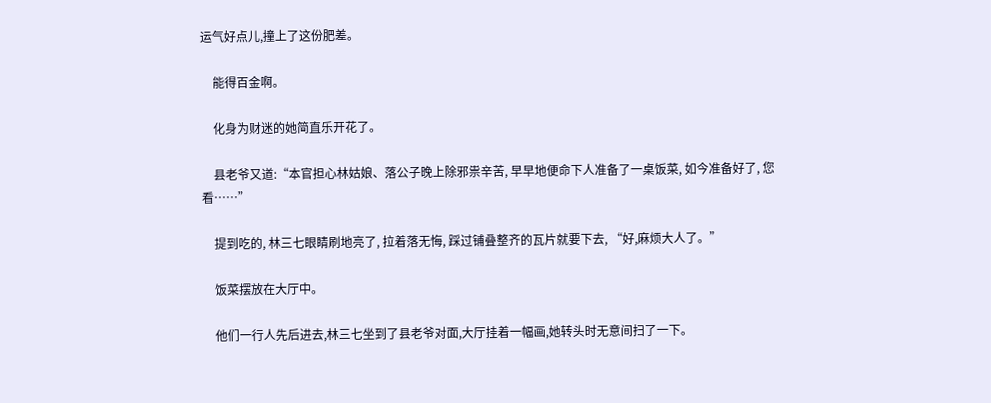运气好点儿,撞上了这份肥差。

    能得百金啊。

    化身为财迷的她简直乐开花了。

    县老爷又道:“本官担心林姑娘、落公子晚上除邪祟辛苦, 早早地便命下人准备了一桌饭菜, 如今准备好了, 您看……”

    提到吃的, 林三七眼睛刷地亮了, 拉着落无悔, 踩过铺叠整齐的瓦片就要下去, “好,麻烦大人了。”

    饭菜摆放在大厅中。

    他们一行人先后进去,林三七坐到了县老爷对面,大厅挂着一幅画,她转头时无意间扫了一下。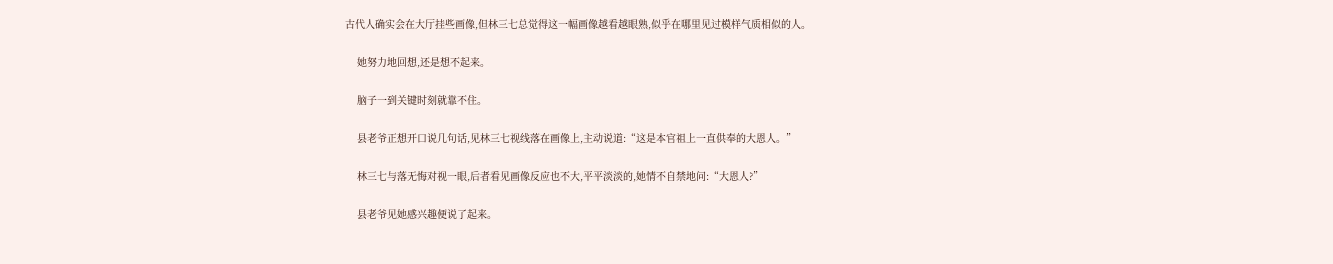古代人确实会在大厅挂些画像,但林三七总觉得这一幅画像越看越眼熟,似乎在哪里见过模样气质相似的人。

    她努力地回想,还是想不起来。

    脑子一到关键时刻就靠不住。

    县老爷正想开口说几句话,见林三七视线落在画像上,主动说道:“这是本官祖上一直供奉的大恩人。”

    林三七与落无悔对视一眼,后者看见画像反应也不大,平平淡淡的,她情不自禁地问:“大恩人?”

    县老爷见她感兴趣便说了起来。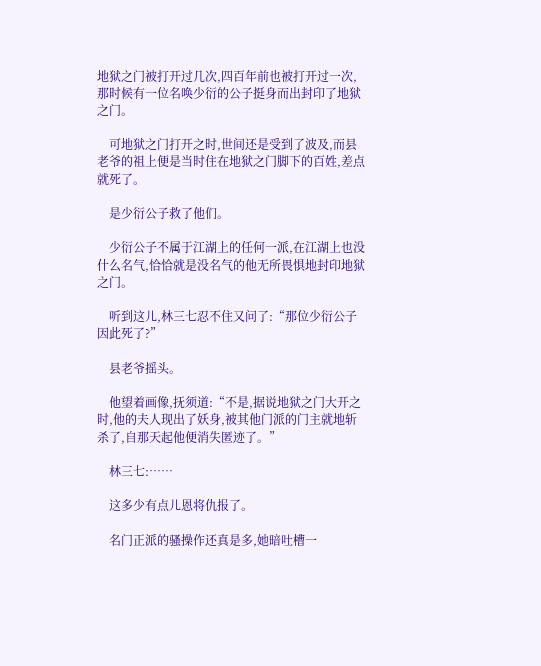地狱之门被打开过几次,四百年前也被打开过一次,那时候有一位名唤少衍的公子挺身而出封印了地狱之门。

    可地狱之门打开之时,世间还是受到了波及,而县老爷的祖上便是当时住在地狱之门脚下的百姓,差点就死了。

    是少衍公子救了他们。

    少衍公子不属于江湖上的任何一派,在江湖上也没什么名气,恰恰就是没名气的他无所畏惧地封印地狱之门。

    听到这儿,林三七忍不住又问了:“那位少衍公子因此死了?”

    县老爷摇头。

    他望着画像,抚须道:“不是,据说地狱之门大开之时,他的夫人现出了妖身,被其他门派的门主就地斩杀了,自那天起他便消失匿迹了。”

    林三七:……

    这多少有点儿恩将仇报了。

    名门正派的骚操作还真是多,她暗吐槽一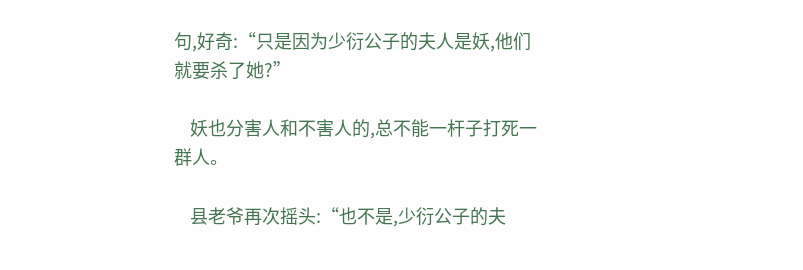句,好奇:“只是因为少衍公子的夫人是妖,他们就要杀了她?”

    妖也分害人和不害人的,总不能一杆子打死一群人。

    县老爷再次摇头:“也不是,少衍公子的夫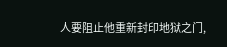人要阻止他重新封印地狱之门,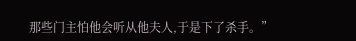那些门主怕他会听从他夫人,于是下了杀手。”